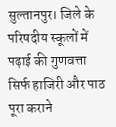सुल्तानपुर। जिले के परिषदीय स्कूलों में पढ़ाई की गुणवत्ता सिर्फ हाजिरी और पाठ पूरा कराने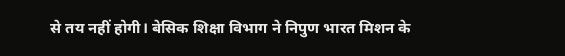से तय नहीं होगी। बेसिक शिक्षा विभाग ने निपुण भारत मिशन के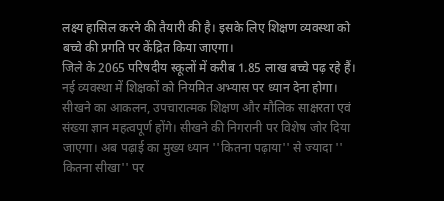लक्ष्य हासिल करने की तैयारी की है। इसके लिए शिक्षण व्यवस्था को बच्चे की प्रगति पर केंद्रित किया जाएगा।
जिले के 2065 परिषदीय स्कूलों में करीब 1.85 लाख बच्चे पढ़ रहे हैं। नई व्यवस्था में शिक्षकों को नियमित अभ्यास पर ध्यान देना होगा। सीखने का आकलन, उपचारात्मक शिक्षण और मौलिक साक्षरता एवं संख्या ज्ञान महत्वपूर्ण होंगे। सीखने की निगरानी पर विशेष जोर दिया जाएगा। अब पढ़ाई का मुख्य ध्यान ''कितना पढ़ाया'' से ज्यादा '' कितना सीखा'' पर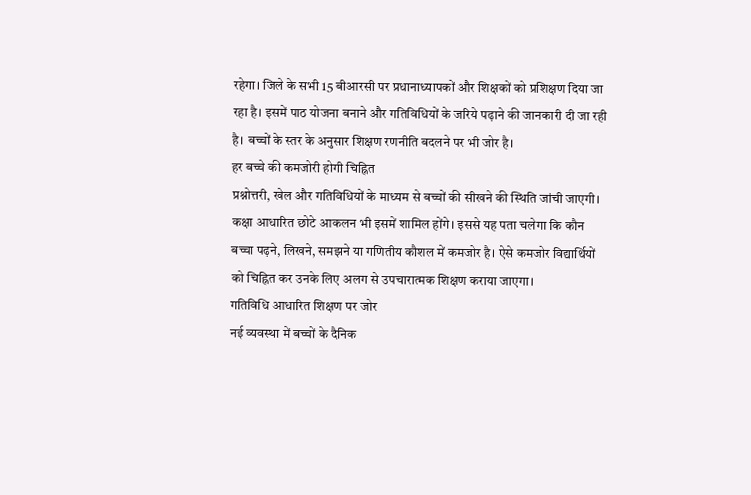रहेगा। जिले के सभी 15 बीआरसी पर प्रधानाध्यापकों और शिक्षकों को प्रशिक्षण दिया जा रहा है। इसमें पाठ योजना बनाने और गतिविधियों के जरिये पढ़ाने की जानकारी दी जा रही है। बच्चों के स्तर के अनुसार शिक्षण रणनीति बदलने पर भी जोर है।
हर बच्चे की कमजोरी होगी चिह्नित
प्रश्नोत्तरी, खेल और गतिविधियों के माध्यम से बच्चों की सीखने की स्थिति जांची जाएगी। कक्षा आधारित छोटे आकलन भी इसमें शामिल होंगे। इससे यह पता चलेगा कि कौन बच्चा पढ़ने, लिखने, समझने या गणितीय कौशल में कमजोर है। ऐसे कमजोर विद्यार्थियों को चिह्नित कर उनके लिए अलग से उपचारात्मक शिक्षण कराया जाएगा।
गतिविधि आधारित शिक्षण पर जोर
नई व्यवस्था में बच्चों के दैनिक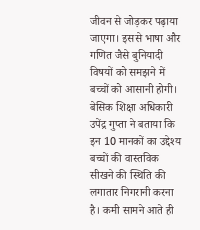जीवन से जोड़कर पढ़ाया जाएगा। इससे भाषा और गणित जैसे बुनियादी विषयों को समझने में बच्चों को आसानी होगी। बेसिक शिक्षा अधिकारी उपेंद्र गुप्ता ने बताया कि इन 10 मानकों का उद्देश्य बच्चों की वास्तविक सीखने की स्थिति की लगातार निगरानी करना है। कमी सामने आते ही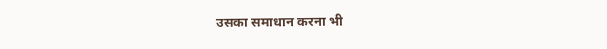उसका समाधान करना भी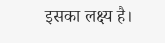इसका लक्ष्य है।